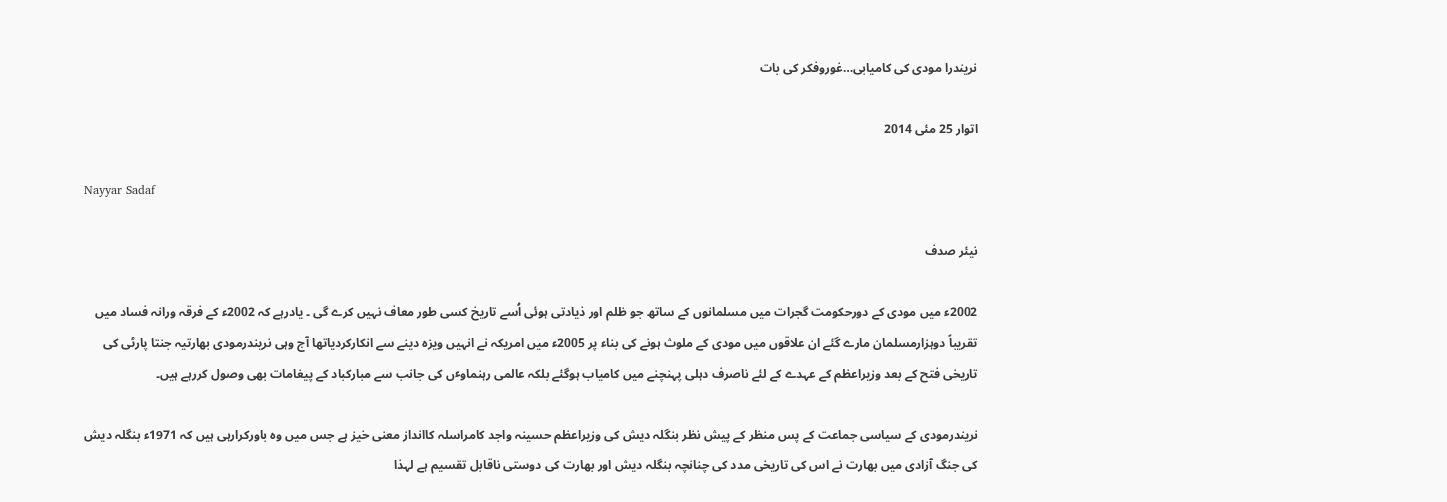نریندرا مودی کی کامیابی…غوروفکر کی بات

اتوار 25 مئی 2014

Nayyar Sadaf

نیئر صدف

2002ء میں مودی کے دورحکومت گجرات میں مسلمانوں کے ساتھ جو ظلم اور ذیادتی ہوئی اُسے تاریخ کسی طور معاف نہیں کرے گی ۔ یادرہے کہ 2002ء کے فرقہ ورانہ فساد میں تقریباً دوہزارمسلمان مارے گئے ان علاقوں میں مودی کے ملوث ہونے کی بناء پر 2005ء میں امریکہ نے انہیں ویزہ دینے سے انکارکردیاتھا آج وہی نریندرمودی بھارتیہ جنتا پارٹی کی تاریخی فتح کے بعد وزیراعظم کے عہدے کے لئے ناصرف دہلی پہنچنے میں کامیاب ہوگئے بلکہ عالمی رہنماوٴں کی جانب سے مبارکباد کے پیغامات بھی وصول کررہے ہیں۔

نریندرمودی کے سیاسی جماعت کے پس منظر کے پیش نظر بنگلہ دیش کی وزیراعظم حسینہ واجد کامراسلہ کاانداز معنی خیز ہے جس میں وہ باورکرارہی ہیں کہ 1971ء بنگلہ دیش کی جنگ آزادی میں بھارت نے اس کی تاریخی مدد کی چنانچہ بنگلہ دیش اور بھارت کی دوستی ناقابل تقسیم ہے لہذا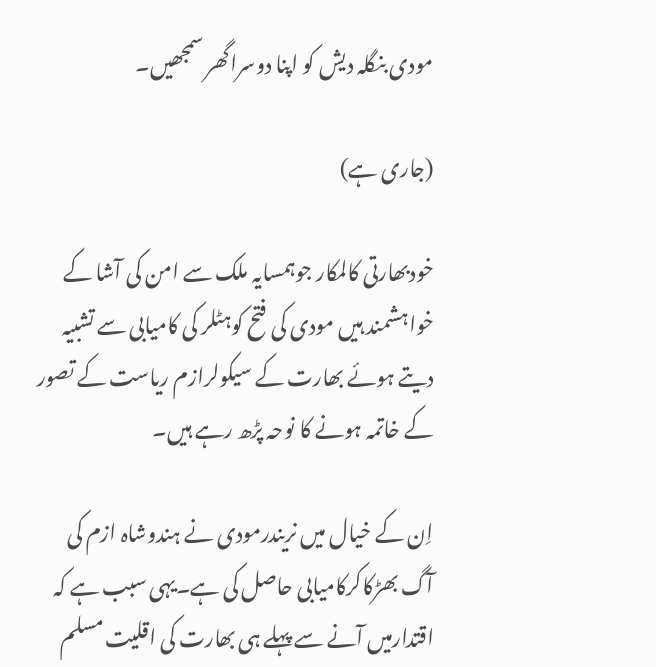مودی بنگلہ دیش کو اپنا دوسراگھر سمجھیں۔

(جاری ہے)

خودبھارتی کالمکار جوہمسایہ ملک سے امن کی آشا کے خواہشمند ہیں مودی کی فتح کوہٹلر کی کامیابی سے تشبیہ دیتے ہوئے بھارت کے سیکولرازم ریاست کے تصور کے خاتمہ ہونے کا نوحہ پڑھ رہے ہیں۔

اِن کے خیال میں نریندرمودی نے ہندوشاہ ازم کی آگ بھڑکاکرکامیابی حاصل کی ہے۔یہی سبب ہے کہ اقتدارمیں آنے سے پہلے ہی بھارت کی اقلیت مسلم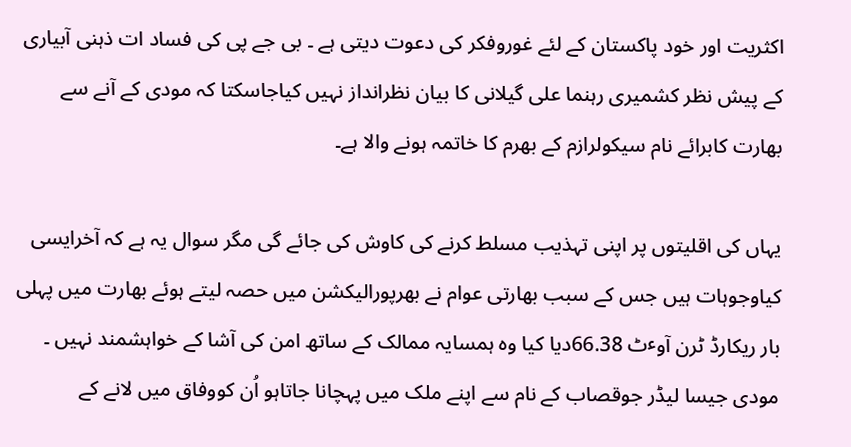اکثریت اور خود پاکستان کے لئے غوروفکر کی دعوت دیتی ہے ۔ بی جے پی کی فساد ات ذہنی آبیاری کے پیش نظر کشمیری رہنما علی گیلانی کا بیان نظرانداز نہیں کیاجاسکتا کہ مودی کے آنے سے بھارت کابرائے نام سیکولرازم کے بھرم کا خاتمہ ہونے والا ہے۔

یہاں کی اقلیتوں پر اپنی تہذیب مسلط کرنے کی کاوش کی جائے گی مگر سوال یہ ہے کہ آخرایسی کیاوجوہات ہیں جس کے سبب بھارتی عوام نے بھرپورالیکشن میں حصہ لیتے ہوئے بھارت میں پہلی بار ریکارڈ ٹرن آوٴٹ 66.38دیا کیا وہ ہمسایہ ممالک کے ساتھ امن کی آشا کے خواہشمند نہیں ۔ مودی جیسا لیڈر جوقصاب کے نام سے اپنے ملک میں پہچانا جاتاہو اُن کووفاق میں لانے کے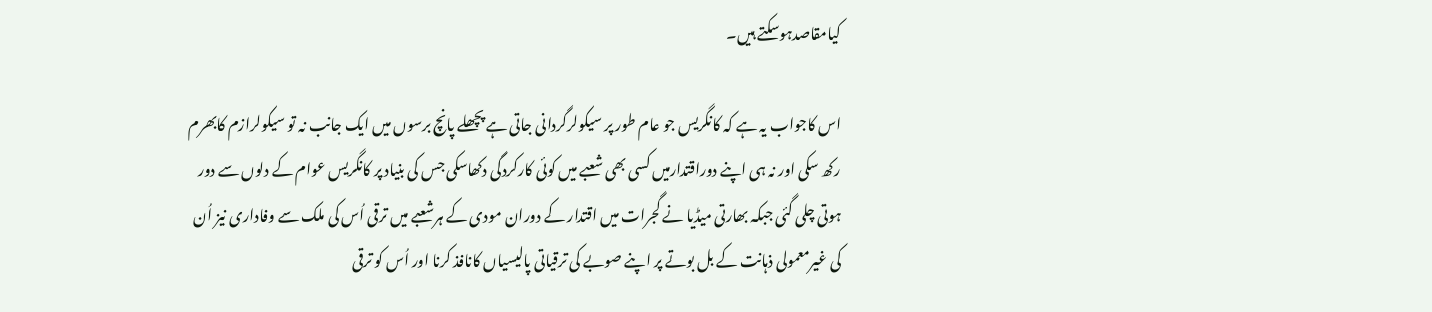کیامقاصدہوسکتے ہیں۔

اس کاجواب یہ ہے کہ کانگریس جو عام طور پر سیکولرگردانی جاتی ہے پچھلے پانچ برسوں میں ایک جانب نہ تو سیکولرازم کابھرم رکھ سکی اور نہ ہی اپنے دوراقتدارمیں کسی بھی شعبے میں کوئی کارکردگی دکھاسکی جس کی بنیاد پر کانگریس عوام کے دلوں سے دور ہوتی چلی گئی جبکہ بھارتی میڈیا نے گجرات میں اقتدار کے دوران مودی کے ہرشعبے میں ترقی اُس کی ملک سے وفاداری نیز اُن کی غیرمعمولی ذہانت کے بل بوتے پر اپنے صوبے کی ترقیاتی پالیسیاں کانافذ کرنا اور اُس کو ترقی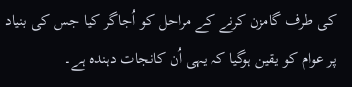کی طرف گامزن کرنے کے مراحل کو اُجاگر کیا جس کی بنیاد پر عوام کو یقین ہوگیا کہ یہی اُن کانجات دہندہ ہے۔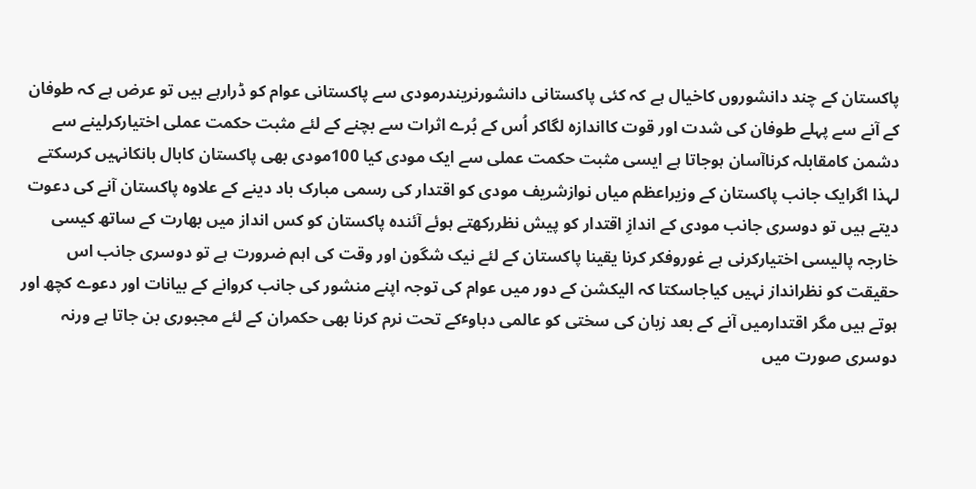پاکستان کے چند دانشوروں کاخیال ہے کہ کئی پاکستانی دانشورنریندرمودی سے پاکستانی عوام کو ڈرارہے ہیں تو عرض ہے کہ طوفان کے آنے سے پہلے طوفان کی شدت اور قوت کااندازہ لگاکر اُس کے بُرے اثرات سے بچنے کے لئے مثبت حکمت عملی اختیارکرلینے سے دشمن کامقابلہ کرناآسان ہوجاتا ہے ایسی مثبت حکمت عملی سے ایک مودی کیا 100مودی بھی پاکستان کابال بانکانہیں کرسکتے لہذا اگرایک جانب پاکستان کے وزیراعظم میاں نوازشریف مودی کو اقتدار کی رسمی مبارک باد دینے کے علاوہ پاکستان آنے کی دعوت دیتے ہیں تو دوسری جانب مودی کے اندازِ اقتدار کو پیش نظررکھتے ہوئے آئندہ پاکستان کو کس انداز میں بھارت کے ساتھ کیسی خارجہ پالیسی اختیارکرنی ہے غوروفکر کرنا یقینا پاکستان کے لئے نیک شگون اور وقت کی اہم ضرورت ہے تو دوسری جانب اس حقیقت کو نظرانداز نہیں کیاجاسکتا کہ الیکشن کے دور میں عوام کی توجہ اپنے منشور کی جانب کروانے کے بیانات اور دعوے کچھ اور ہوتے ہیں مگر اقتدارمیں آنے کے بعد زبان کی سختی کو عالمی دباوٴکے تحت نرم کرنا بھی حکمران کے لئے مجبوری بن جاتا ہے ورنہ دوسری صورت میں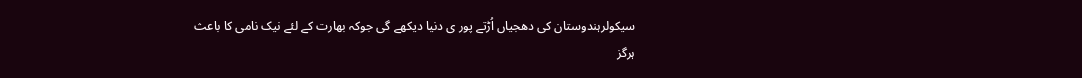سیکولرہندوستان کی دھجیاں اُڑتے پور ی دنیا دیکھے گی جوکہ بھارت کے لئے نیک نامی کا باعث ہرگز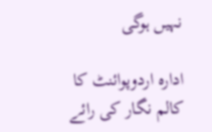نہیں ہوگی

ادارہ اردوپوائنٹ کا کالم نگار کی رائے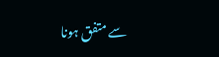سے متفق ہونا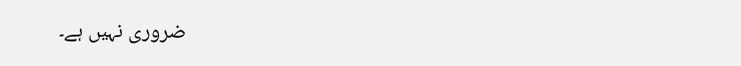ضروری نہیں ہے۔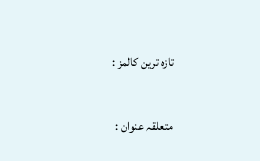تازہ ترین کالمز :

متعلقہ عنوان :